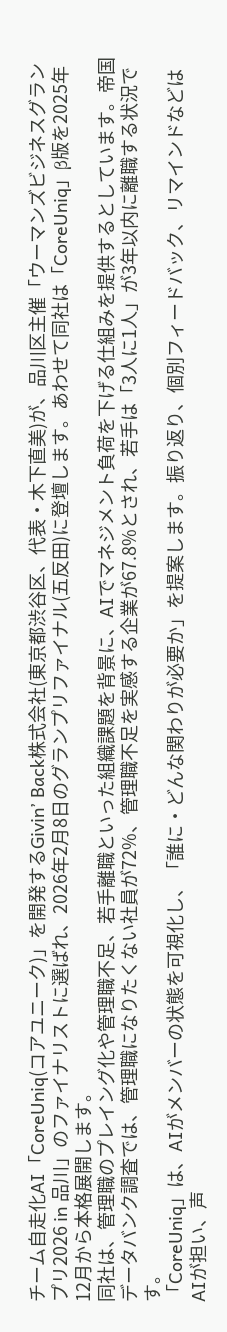チーム自走化AI「CoreUniq(コアユニーク)」を開発するGivin’ Back株式会社(東京都渋谷区、代表・木下直美)が、品川区主催「ウーマンズビジネスグランプリ2026 in 品川」のファイナリストに選ばれ、2026年2月8日のグランプリファイナル(五反田)に登壇します。あわせて同社は「CoreUniq」β版を2025年12月から本格展開します。
同社は、管理職のプレイング化や管理職不足、若手離職といった組織課題を背景に、AIでマネジメント負荷を下げる仕組みを提供するとしています。帝国データバンク調査では、管理職になりたくない社員が72%、管理職不足を実感する企業が67.8%とされ、若手は「3人に1人」が3年以内に離職する状況です。
「CoreUniq」は、AIがメンバーの状態を可視化し、「誰に・どんな関わりが必要か」を提案します。振り返り、個別フィードバック、リマインドなどはAIが担い、声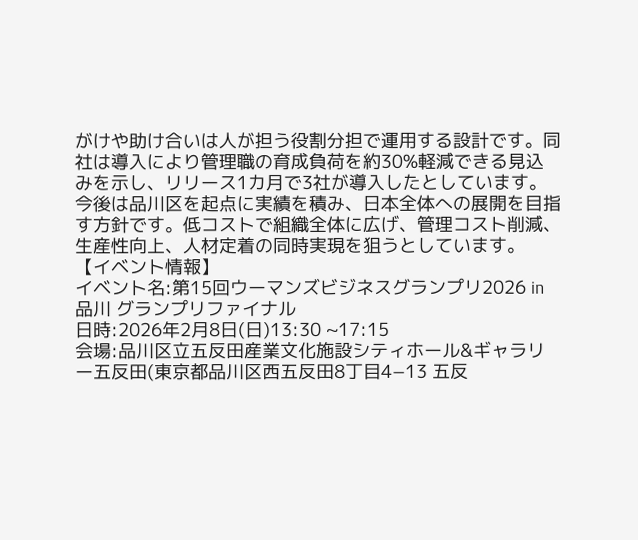がけや助け合いは人が担う役割分担で運用する設計です。同社は導入により管理職の育成負荷を約30%軽減できる見込みを示し、リリース1カ月で3社が導入したとしています。
今後は品川区を起点に実績を積み、日本全体への展開を目指す方針です。低コストで組織全体に広げ、管理コスト削減、生産性向上、人材定着の同時実現を狙うとしています。
【イベント情報】
イベント名:第15回ウーマンズビジネスグランプリ2026 in品川 グランプリファイナル
日時:2026年2月8日(日)13:30 ~17:15
会場:品川区立五反田産業文化施設シティホール&ギャラリー五反田(東京都品川区西五反田8丁目4−13 五反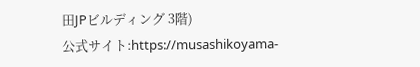田JPビルディング 3階)
公式サイト:https://musashikoyama-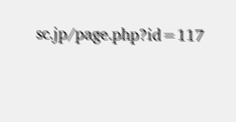sc.jp/page.php?id=117